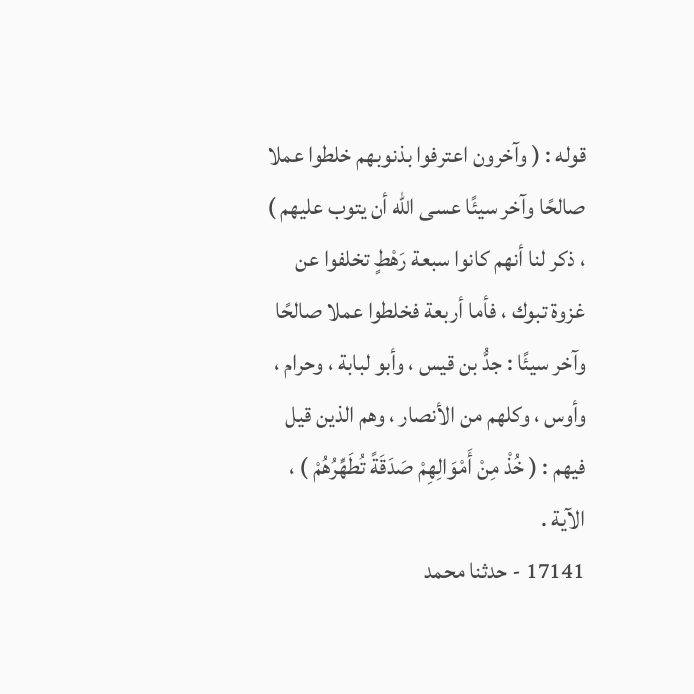قوله : ( وآخرون اعترفوا بذنوبهم خلطوا عملا صالحًا وآخر سيئًا عسى الله أن يتوب عليهم ) ، ذكر لنا أنهم كانوا سبعة رَهْطٍ تخلفوا عن غزوة تبوك ، فأما أربعة فخلطوا عملا صالحًا وآخر سيئًا : جدُّ بن قيس ، وأبو لبابة ، وحرام ، وأوس ، وكلهم من الأنصار ، وهم الذين قيل فيهم : ( خُذْ مِنْ أَمْوَالِهِمْ صَدَقَةً تُطَهِّرُهُمْ ) ، الآية .
17141 - حدثنا محمد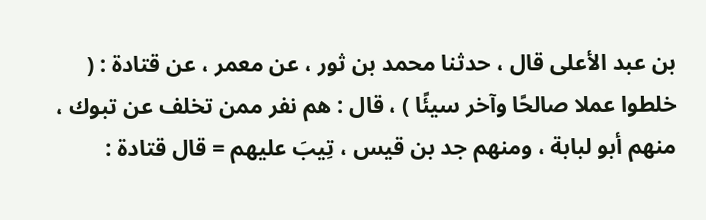بن عبد الأعلى قال ، حدثنا محمد بن ثور ، عن معمر ، عن قتادة : ( خلطوا عملا صالحًا وآخر سيئًا ) ، قال : هم نفر ممن تخلف عن تبوك ، منهم أبو لبابة ، ومنهم جد بن قيس ، تِيبَ عليهم = قال قتادة :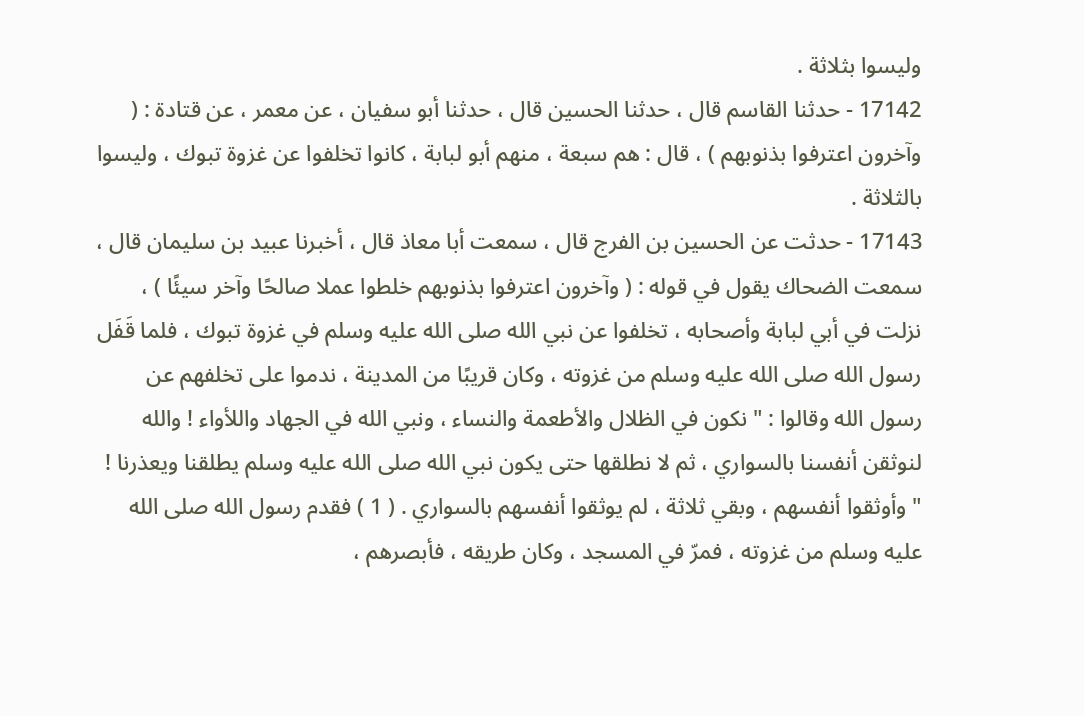وليسوا بثلاثة .
17142 - حدثنا القاسم قال ، حدثنا الحسين قال ، حدثنا أبو سفيان ، عن معمر ، عن قتادة : ( وآخرون اعترفوا بذنوبهم ) ، قال : هم سبعة ، منهم أبو لبابة ، كانوا تخلفوا عن غزوة تبوك ، وليسوا بالثلاثة .
17143 - حدثت عن الحسين بن الفرج قال ، سمعت أبا معاذ قال ، أخبرنا عبيد بن سليمان قال ، سمعت الضحاك يقول في قوله : ( وآخرون اعترفوا بذنوبهم خلطوا عملا صالحًا وآخر سيئًا ) ، نزلت في أبي لبابة وأصحابه ، تخلفوا عن نبي الله صلى الله عليه وسلم في غزوة تبوك ، فلما قَفَل رسول الله صلى الله عليه وسلم من غزوته ، وكان قريبًا من المدينة ، ندموا على تخلفهم عن رسول الله وقالوا : " نكون في الظلال والأطعمة والنساء ، ونبي الله في الجهاد واللأواء ! والله لنوثقن أنفسنا بالسواري ، ثم لا نطلقها حتى يكون نبي الله صلى الله عليه وسلم يطلقنا ويعذرنا ! " وأوثقوا أنفسهم ، وبقي ثلاثة ، لم يوثقوا أنفسهم بالسواري . ( 1 ) فقدم رسول الله صلى الله عليه وسلم من غزوته ، فمرّ في المسجد ، وكان طريقه ، فأبصرهم ،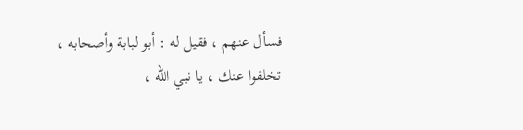فسأل عنهم ، فقيل له : أبو لبابة وأصحابه ، تخلفوا عنك ، يا نبي الله ،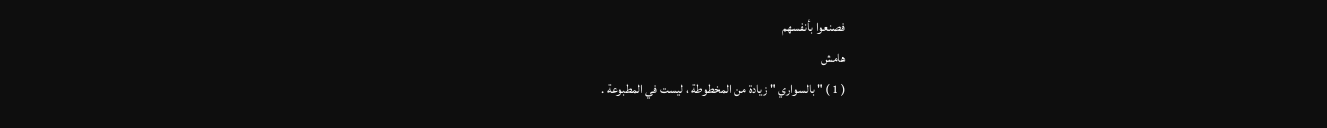فصنعوا بأنفسهم
هامش
( 1 ) " بالسواري " زيادة من المخطوطة ، ليست في المطبوعة .